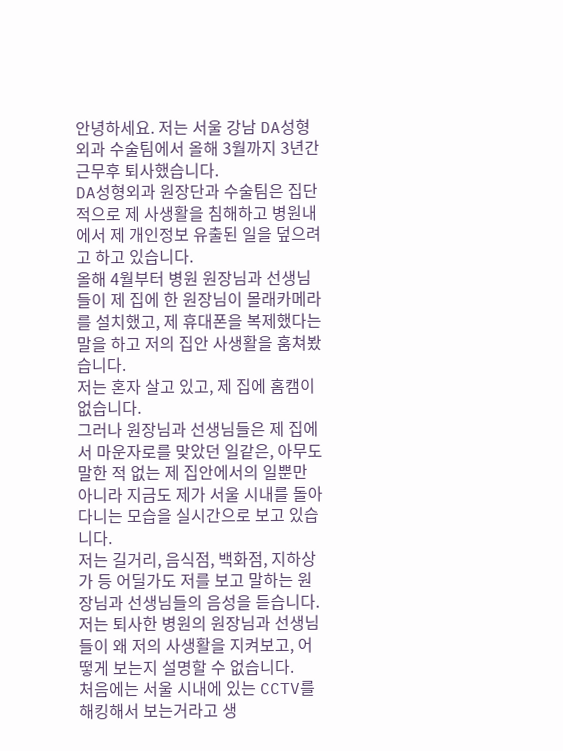안녕하세요. 저는 서울 강남 DA성형외과 수술팀에서 올해 3월까지 3년간 근무후 퇴사했습니다.
DA성형외과 원장단과 수술팀은 집단적으로 제 사생활을 침해하고 병원내에서 제 개인정보 유출된 일을 덮으려고 하고 있습니다.
올해 4월부터 병원 원장님과 선생님들이 제 집에 한 원장님이 몰래카메라를 설치했고, 제 휴대폰을 복제했다는 말을 하고 저의 집안 사생활을 훔쳐봤습니다.
저는 혼자 살고 있고, 제 집에 홈캠이 없습니다.
그러나 원장님과 선생님들은 제 집에서 마운자로를 맞았던 일같은, 아무도 말한 적 없는 제 집안에서의 일뿐만 아니라 지금도 제가 서울 시내를 돌아다니는 모습을 실시간으로 보고 있습니다.
저는 길거리, 음식점, 백화점, 지하상가 등 어딜가도 저를 보고 말하는 원장님과 선생님들의 음성을 듣습니다.
저는 퇴사한 병원의 원장님과 선생님들이 왜 저의 사생활을 지켜보고, 어떻게 보는지 설명할 수 없습니다.
처음에는 서울 시내에 있는 CCTV를 해킹해서 보는거라고 생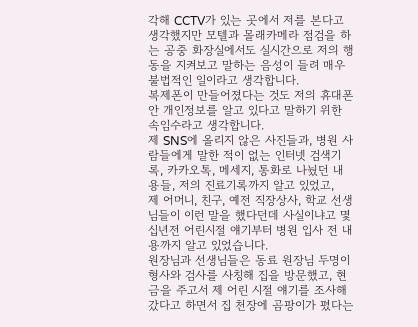각해 CCTV가 있는 곳에서 저를 본다고 생각했지만 모텔과 몰래카메라 점검을 하는 공중 화장실에서도 실시간으로 저의 행동을 지켜보고 말하는 음성이 들려 매우 불법적인 일이라고 생각합니다.
복제폰이 만들어졌다는 것도 저의 휴대폰 안 개인정보를 알고 있다고 말하기 위한 속임수라고 생각합니다.
제 SNS에 올리지 않은 사진들과, 병원 사람들에게 말한 적이 없는 인터넷 검색기록, 카카오톡, 메세지, 통화로 나눴던 내용들, 저의 진료기록까지 알고 있었고,
제 어머니, 친구, 예전 직장상사, 학교 선생님들이 이런 말을 했다던데 사실이냐고 몇십년전 어린시절 얘기부터 병원 입사 전 내용까지 알고 있었습니다.
원장님과 선생님들은 동료 원장님 두명이 형사와 검사를 사칭해 집을 방문했고, 현금을 주고서 제 어린 시절 얘기를 조사해갔다고 하면서 집 천장에 곰팡이가 폈다는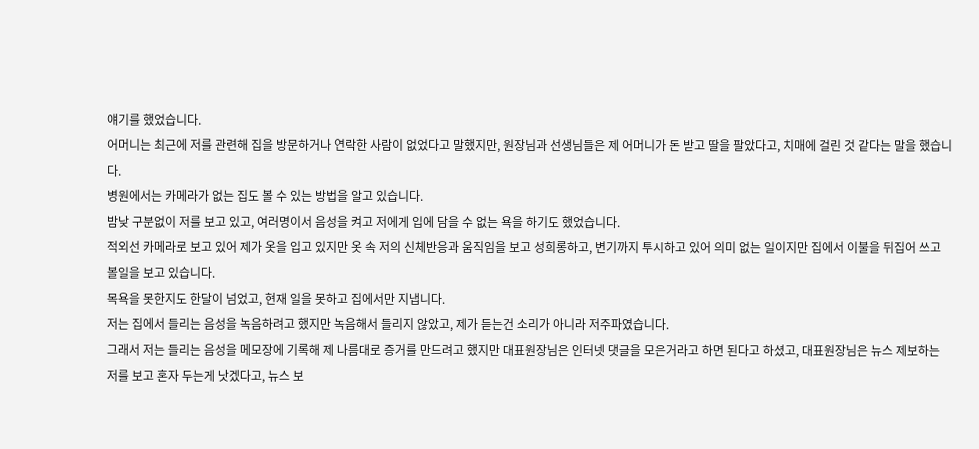얘기를 했었습니다.
어머니는 최근에 저를 관련해 집을 방문하거나 연락한 사람이 없었다고 말했지만, 원장님과 선생님들은 제 어머니가 돈 받고 딸을 팔았다고, 치매에 걸린 것 같다는 말을 했습니다.
병원에서는 카메라가 없는 집도 볼 수 있는 방법을 알고 있습니다.
밤낮 구분없이 저를 보고 있고, 여러명이서 음성을 켜고 저에게 입에 담을 수 없는 욕을 하기도 했었습니다.
적외선 카메라로 보고 있어 제가 옷을 입고 있지만 옷 속 저의 신체반응과 움직임을 보고 성희롱하고, 변기까지 투시하고 있어 의미 없는 일이지만 집에서 이불을 뒤집어 쓰고 볼일을 보고 있습니다.
목욕을 못한지도 한달이 넘었고, 현재 일을 못하고 집에서만 지냅니다.
저는 집에서 들리는 음성을 녹음하려고 했지만 녹음해서 들리지 않았고, 제가 듣는건 소리가 아니라 저주파였습니다.
그래서 저는 들리는 음성을 메모장에 기록해 제 나름대로 증거를 만드려고 했지만 대표원장님은 인터넷 댓글을 모은거라고 하면 된다고 하셨고, 대표원장님은 뉴스 제보하는 저를 보고 혼자 두는게 낫겠다고, 뉴스 보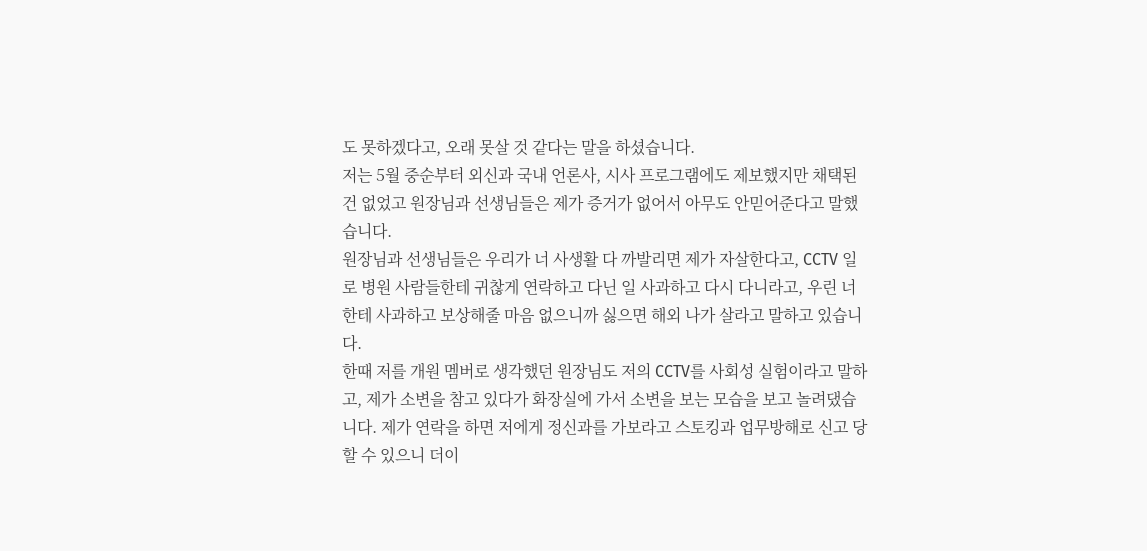도 못하겠다고, 오래 못살 것 같다는 말을 하셨습니다.
저는 5월 중순부터 외신과 국내 언론사, 시사 프로그램에도 제보했지만 채택된건 없었고 원장님과 선생님들은 제가 증거가 없어서 아무도 안믿어준다고 말했습니다.
원장님과 선생님들은 우리가 너 사생활 다 까발리면 제가 자살한다고, CCTV 일로 병원 사람들한테 귀찮게 연락하고 다닌 일 사과하고 다시 다니라고, 우린 너한테 사과하고 보상해줄 마음 없으니까 싫으면 해외 나가 살라고 말하고 있습니다.
한때 저를 개원 멤버로 생각했던 원장님도 저의 CCTV를 사회성 실험이라고 말하고, 제가 소변을 참고 있다가 화장실에 가서 소변을 보는 모습을 보고 놀려댔습니다. 제가 연락을 하면 저에게 정신과를 가보라고 스토킹과 업무방해로 신고 당할 수 있으니 더이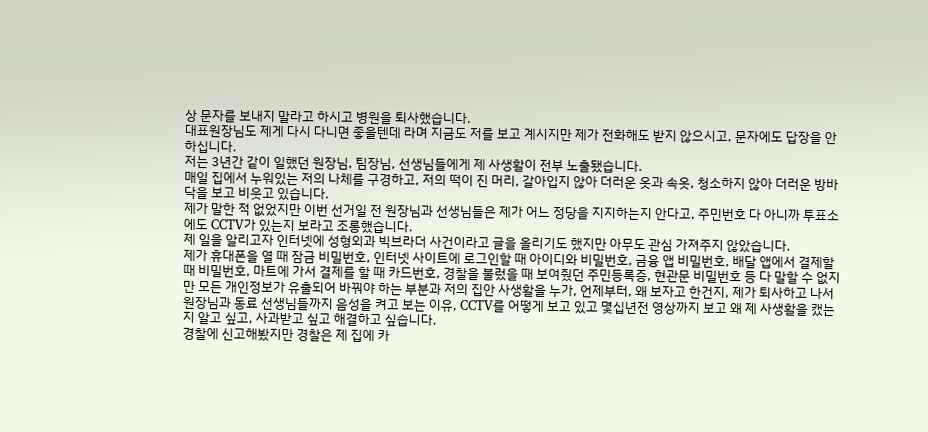상 문자를 보내지 말라고 하시고 병원을 퇴사했습니다.
대표원장님도 제게 다시 다니면 좋을텐데 라며 지금도 저를 보고 계시지만 제가 전화해도 받지 않으시고, 문자에도 답장을 안하십니다.
저는 3년간 같이 일했던 원장님, 팀장님, 선생님들에게 제 사생활이 전부 노출됐습니다.
매일 집에서 누워있는 저의 나체를 구경하고, 저의 떡이 진 머리, 갈아입지 않아 더러운 옷과 속옷, 청소하지 않아 더러운 방바닥을 보고 비웃고 있습니다.
제가 말한 적 없었지만 이번 선거일 전 원장님과 선생님들은 제가 어느 정당을 지지하는지 안다고, 주민번호 다 아니까 투표소에도 CCTV가 있는지 보라고 조롱했습니다.
제 일을 알리고자 인터넷에 성형외과 빅브라더 사건이라고 글을 올리기도 했지만 아무도 관심 가져주지 않았습니다.
제가 휴대폰을 열 때 잠금 비밀번호, 인터넷 사이트에 로그인할 때 아이디와 비밀번호, 금융 앱 비밀번호, 배달 앱에서 결제할 때 비밀번호, 마트에 가서 결제를 할 때 카드번호, 경찰을 불렀을 때 보여줬던 주민등록증, 현관문 비밀번호 등 다 말할 수 없지만 모든 개인정보가 유출되어 바꿔야 하는 부분과 저의 집안 사생활을 누가, 언제부터, 왜 보자고 한건지, 제가 퇴사하고 나서 원장님과 동료 선생님들까지 음성을 켜고 보는 이유, CCTV를 어떻게 보고 있고 몇십년전 영상까지 보고 왜 제 사생활을 캤는지 알고 싶고, 사과받고 싶고 해결하고 싶습니다.
경찰에 신고해봤지만 경찰은 제 집에 카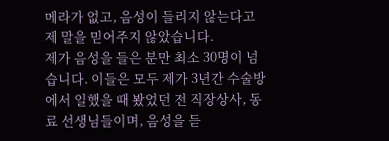메라가 없고, 음성이 들리지 않는다고 제 말을 믿어주지 않았습니다.
제가 음성을 들은 분만 최소 30명이 넘습니다. 이들은 모두 제가 3년간 수술방에서 일했을 때 봤었던 전 직장상사, 동료 선생님들이며, 음성을 듣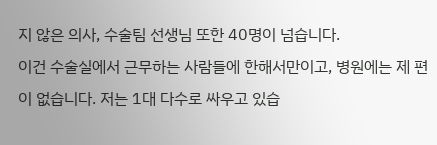지 않은 의사, 수술팀 선생님 또한 40명이 넘습니다.
이건 수술실에서 근무하는 사람들에 한해서만이고, 병원에는 제 편이 없습니다. 저는 1대 다수로 싸우고 있습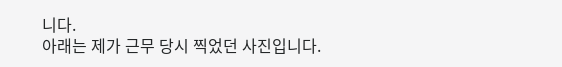니다.
아래는 제가 근무 당시 찍었던 사진입니다.